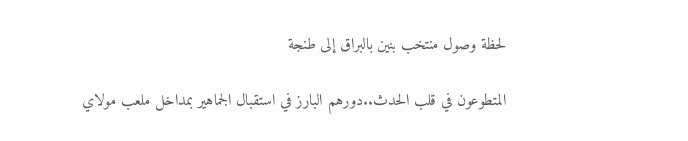لحظة وصول منتخب بنين بالبراق إلى طنجة

المتطوعون في قلب الحدث..دورهم البارز في استقبال الجماهير بمداخل ملعب مولاي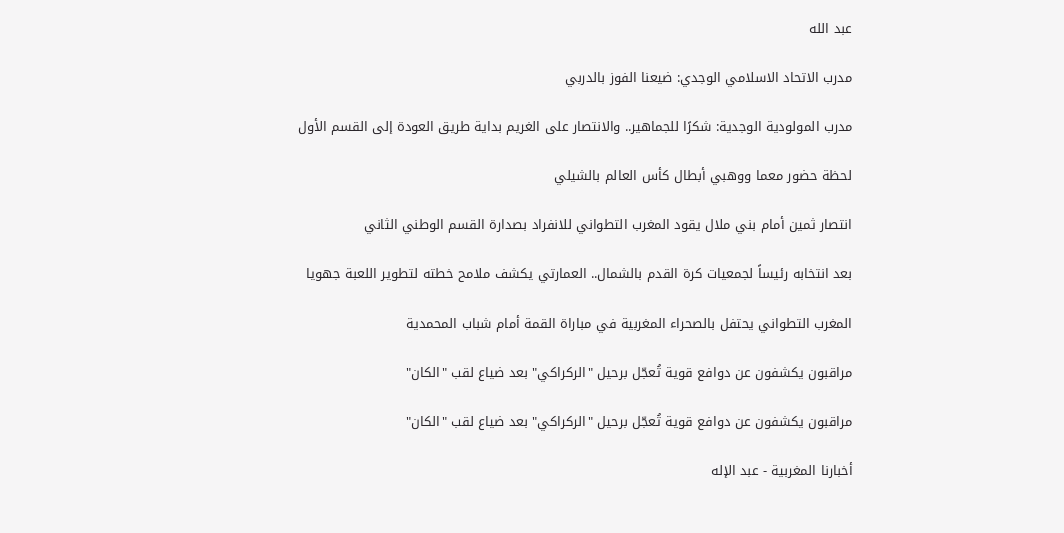عبد الله

مدرب الاتحاد الاسلامي الوجدي: ضيعنا الفوز بالدربي

مدرب المولودية الوجدية: شكرًا للجماهير.. والانتصار على الغريم بداية طريق العودة إلى القسم الأول

لحظة حضور معما ووهبي أبطال كأس العالم بالشيلي

انتصار ثمين أمام بني ملال يقود المغرب التطواني للانفراد بصدارة القسم الوطني الثاني

بعد انتخابه رئيساً لجمعيات كرة القدم بالشمال.. العمارتي يكشف ملامح خطته لتطوير اللعبة جهويا

المغرب التطواني يحتفل بالصحراء المغربية في مباراة القمة أمام شباب المحمدية

مراقبون يكشفون عن دوافع قوية تُعجّل برحيل "الركراكي" بعد ضياع لقب "الكان"

مراقبون يكشفون عن دوافع قوية تُعجّل برحيل "الركراكي" بعد ضياع لقب "الكان"

أخبارنا المغربية - عبد الإله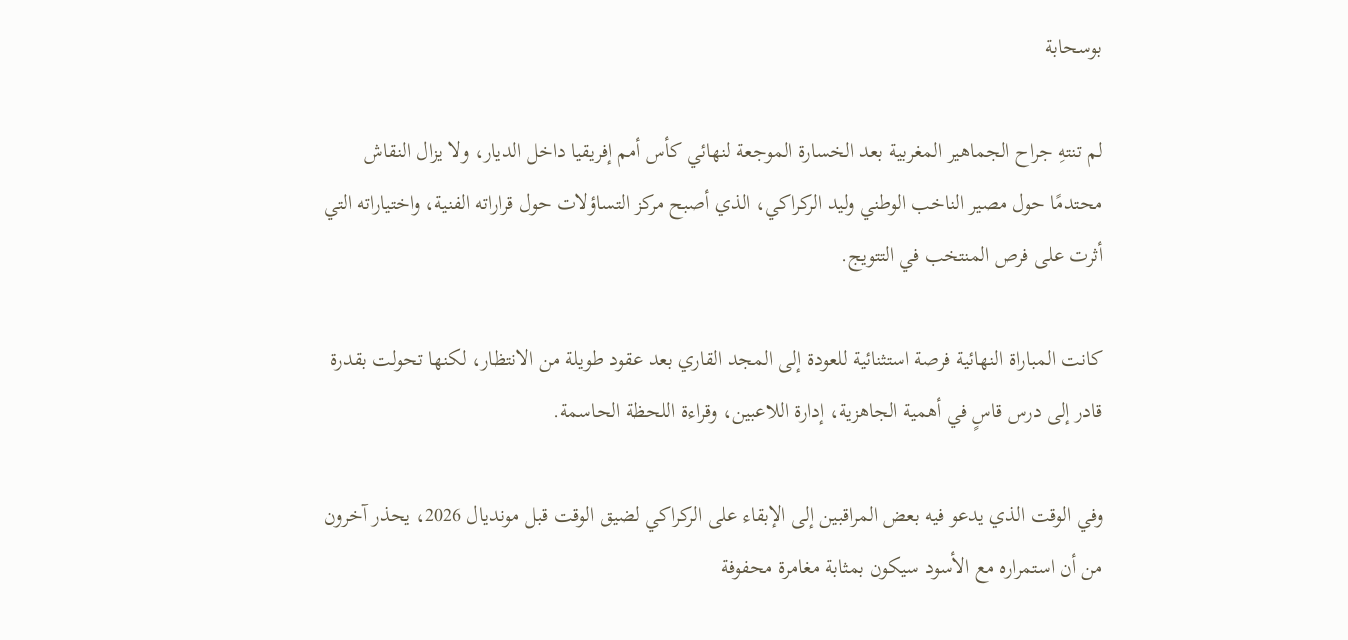بوسحابة

لم تنتهِ جراح الجماهير المغربية بعد الخسارة الموجعة لنهائي كأس أمم إفريقيا داخل الديار، ولا يزال النقاش محتدمًا حول مصير الناخب الوطني وليد الركراكي، الذي أصبح مركز التساؤلات حول قراراته الفنية، واختياراته التي أثرت على فرص المنتخب في التتويج.

كانت المباراة النهائية فرصة استثنائية للعودة إلى المجد القاري بعد عقود طويلة من الانتظار، لكنها تحولت بقدرة قادر إلى درس قاسٍ في أهمية الجاهزية، إدارة اللاعبين، وقراءة اللحظة الحاسمة.

وفي الوقت الذي يدعو فيه بعض المراقبين إلى الإبقاء على الركراكي لضيق الوقت قبل مونديال 2026، يحذر آخرون من أن استمراره مع الأسود سيكون بمثابة مغامرة محفوفة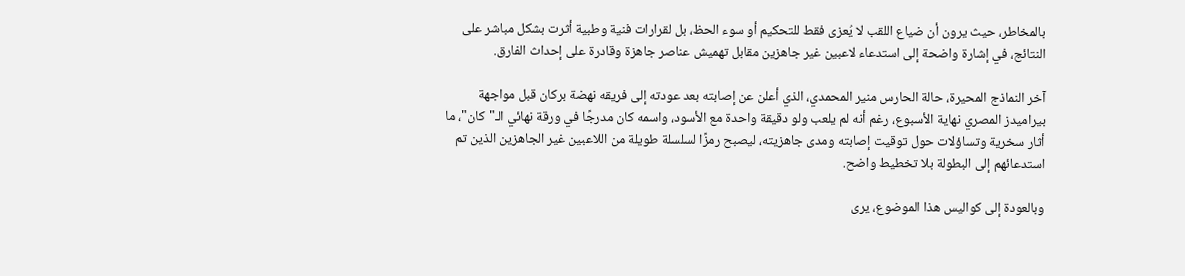بالمخاطر، حيث يرون أن ضياع اللقب لا يُعزى فقط للتحكيم أو سوء الحظ، بل لقرارات فنية وطبية أثرت بشكل مباشر على النتائج، في إشارة واضحة إلى استدعاء لاعبين غير جاهزين مقابل تهميش عناصر جاهزة وقادرة على إحداث الفارق.

آخر النماذج المحيرة، حالة الحارس منير المحمدي، الذي أعلن عن إصابته بعد عودته إلى فريقه نهضة بركان قبل مواجهة بيراميدز المصري نهاية الأسبوع، رغم أنه لم يلعب ولو دقيقة واحدة مع الأسود، واسمه كان مدرجًا في ورقة نهائي الـ"كان"، ما أثار سخرية وتساؤلات حول توقيت إصابته ومدى جاهزيته، ليصبح رمزًا لسلسلة طويلة من اللاعبين غير الجاهزين الذين تم استدعائهم إلى البطولة بلا تخطيط واضح.

وبالعودة إلى كواليس هذا الموضوع، يرى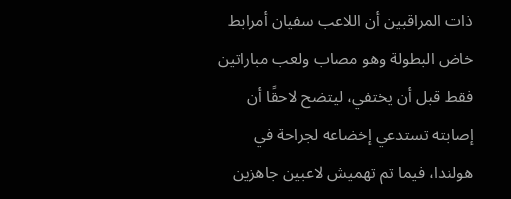ذات المراقبين أن اللاعب سفيان أمرابط خاض البطولة وهو مصاب ولعب مباراتين فقط قبل أن يختفي، ليتضح لاحقًا أن إصابته تستدعي إخضاعه لجراحة في هولندا، فيما تم تهميش لاعبين جاهزين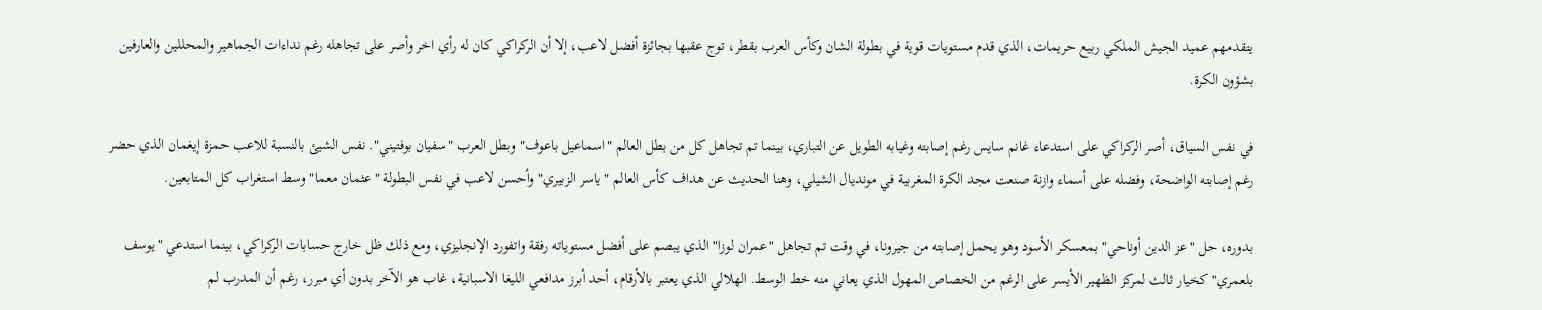يتقدمهم عميد الجيش الملكي ربيع حريمات، الذي قدم مستويات قوية في بطولة الشان وكأس العرب بقطر، توج عقبها بجائزة أفضل لاعب، إلا أن الركراكي كان له رأي اخر وأصر على تجاهله رغم نداءات الجماهير والمحللين والعارفين بشؤون الكرة.

في نفس السياق، أصر الركراكي على استدعاء غانم سايس رغم إصابته وغيابه الطويل عن التباري، بينما تم تجاهل كل من بطل العالم "اسماعيل باعوف" وبطل العرب "سفيان بوفتيني". نفس الشيئ بالنسبة للاعب حمزة إيغمان الذي حضر رغم إصابته الواضحة، وفضله على أسماء وازنة صنعت مجد الكرة المغربية في مونديال الشيلي، وهنا الحديث عن هداف كأس العالم "ياسر الزبيري" وأحسن لاعب في نفس البطولة "عثمان معما" وسط استغراب كل المتابعين.

بدوره، حل "عز الدين أوناحي" بمعسكر الأسود وهو يحمل إصابته من جيرونا، في وقت تم تجاهل "عمران لوزا" الذي يبصم على أفضل مستوياته رفقة واتفورد الإنجليزي، ومع ذلك ظل خارج حسابات الركراكي، بينما استدعي "يوسف بلعمري" كخيار ثالث لمركز الظهير الأيسر على الرغم من الخصاص المهول الذي يعاني منه خط الوسط. الهلالي الذي يعتبر بالأرقام، أحد أبرز مدافعي الليغا الاسبانية، غاب هو الآخر بدون أي مبرر، رغم أن المدرب لم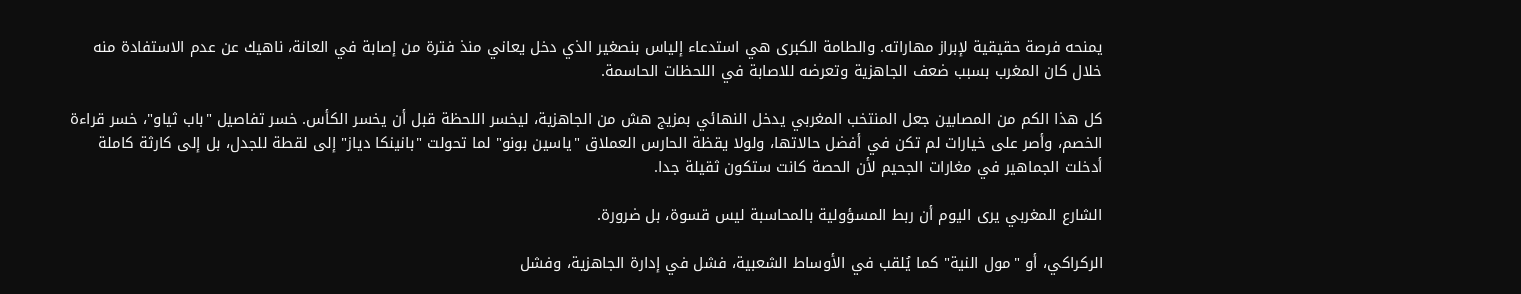يمنحه فرصة حقيقية لإبراز مهاراته. والطامة الكبرى هي استدعاء إلياس بنصغير الذي دخل يعاني منذ فترة من إصابة في العانة، ناهيك عن عدم الاستفادة منه خلال كان المغرب بسبب ضعف الجاهزية وتعرضه للاصابة في اللحظات الحاسمة.

كل هذا الكم من المصابين جعل المنتخب المغربي يدخل النهائي بمزيج هش من الجاهزية، ليخسر اللحظة قبل أن يخسر الكأس. خسر تفاصيل "باب ثياو"، خسر قراءة الخصم، وأصر على خيارات لم تكن في أفضل حالاتها، ولولا يقظة الحارس العملاق "ياسين بونو" لما تحولت "بانينكا دياز" إلى لقطة للجدل، بل إلى كارثة كاملة أدخلت الجماهير في مغارات الجحيم لأن الحصة كانت ستكون ثقيلة جدا.

الشارع المغربي يرى اليوم أن ربط المسؤولية بالمحاسبة ليس قسوة، بل ضرورة.

الركراكي، أو "مول النية" كما يُلقب في الأوساط الشعبية، فشل في إدارة الجاهزية، وفشل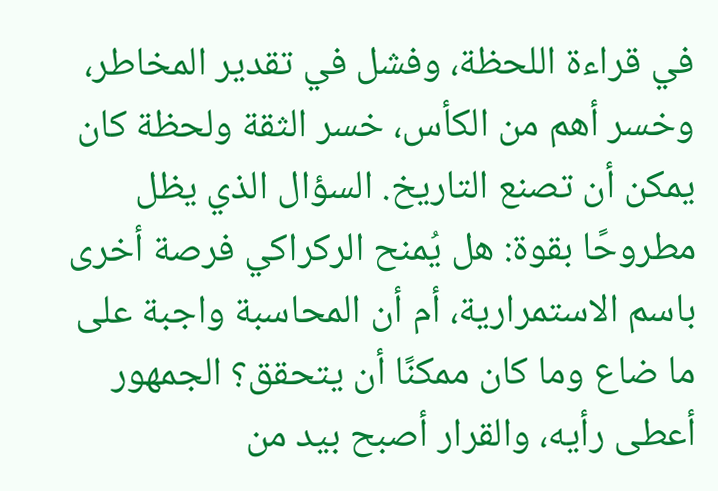في قراءة اللحظة، وفشل في تقدير المخاطر، وخسر أهم من الكأس، خسر الثقة ولحظة كان يمكن أن تصنع التاريخ. السؤال الذي يظل مطروحًا بقوة: هل يُمنح الركراكي فرصة أخرى باسم الاستمرارية، أم أن المحاسبة واجبة على ما ضاع وما كان ممكنًا أن يتحقق؟ الجمهور أعطى رأيه، والقرار أصبح بيد من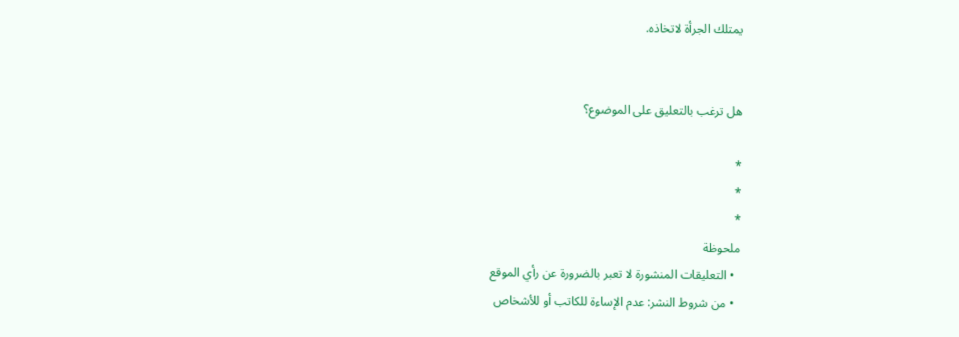يمتلك الجرأة لاتخاذه.


هل ترغب بالتعليق على الموضوع؟

*
*
*
ملحوظة
  • التعليقات المنشورة لا تعبر بالضرورة عن رأي الموقع
  • من شروط النشر: عدم الإساءة للكاتب أو للأشخاص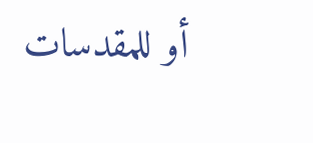أو للمقدسات